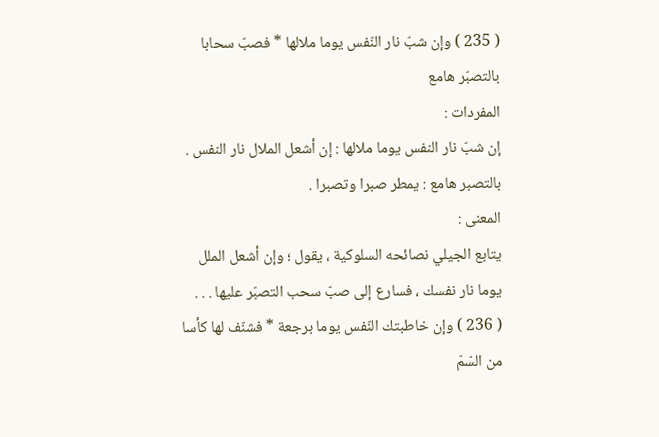( 235 ) وإن شبّ نار النّفس يوما ملالها * فصبّ سحابا بالتصبّر هامع
المفردات :
إن شبّ نار النفس يوما ملالها : إن أشعل الملال نار النفس . بالتصبر هامع : يمطر صبرا وتصبرا .
المعنى :
يتابع الجيلي نصائحه السلوكية ، يقول ؛ وإن أشعل الملل يوما نار نفسك ، فسارع إلى صبّ سحب التصبّر عليها . . .
( 236 ) وإن خاطبتك النّفس يوما برجعة * فشنّف لها كأسا من السّمّ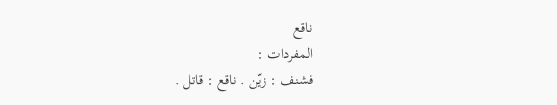ناقع
المفردات :
فشنف : زيّن . ناقع : قاتل .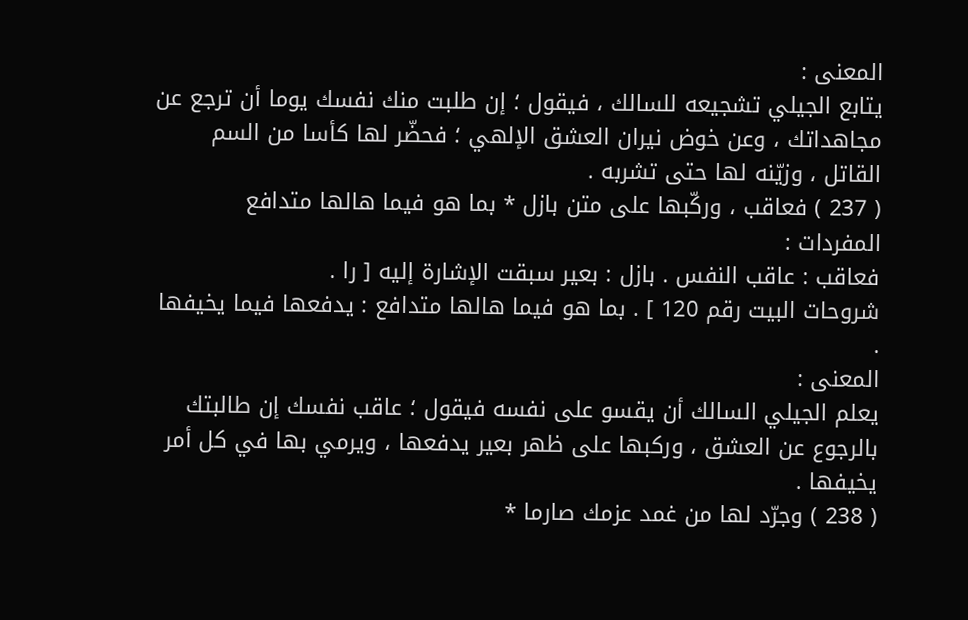المعنى :
يتابع الجيلي تشجيعه للسالك ، فيقول ؛ إن طلبت منك نفسك يوما أن ترجع عن مجاهداتك ، وعن خوض نيران العشق الإلهي ؛ فحضّر لها كأسا من السم القاتل ، وزيّنه لها حتى تشربه .
( 237 ) فعاقب ، وركّبها على متن بازل * بما هو فيما هالها متدافع
المفردات :
فعاقب : عاقب النفس . بازل : بعير سبقت الإشارة إليه [ را .
شروحات البيت رقم 120 ] . بما هو فيما هالها متدافع : يدفعها فيما يخيفها .
المعنى :
يعلم الجيلي السالك أن يقسو على نفسه فيقول ؛ عاقب نفسك إن طالبتك بالرجوع عن العشق ، وركبها على ظهر بعير يدفعها ، ويرمي بها في كل أمر يخيفها .
( 238 ) وجرّد لها من غمد عزمك صارما *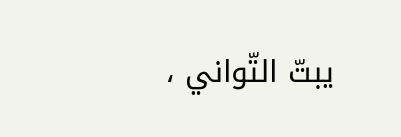يبتّ التّواني ،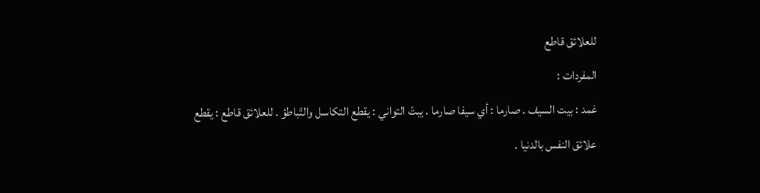للعلائق قاطع
المفردات :
غمد : بيت السيف . صارما : أي سيفا صارما . يبتّ التواني : يقطع التكاسل والتّباطؤ . للعلائق قاطع : يقطع علائق النفس بالدنيا .